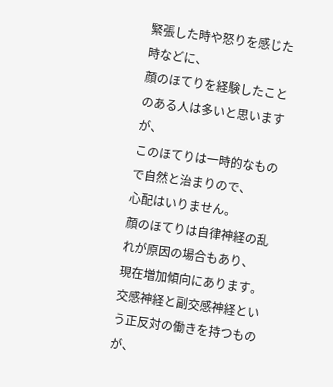緊張した時や怒りを感じた時などに、
顔のほてりを経験したことのある人は多いと思いますが、
このほてりは一時的なもので自然と治まりので、
心配はいりません。
顔のほてりは自律神経の乱れが原因の場合もあり、
現在増加傾向にあります。
交感神経と副交感神経という正反対の働きを持つものが、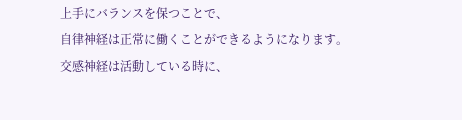上手にバランスを保つことで、
自律神経は正常に働くことができるようになります。
交感神経は活動している時に、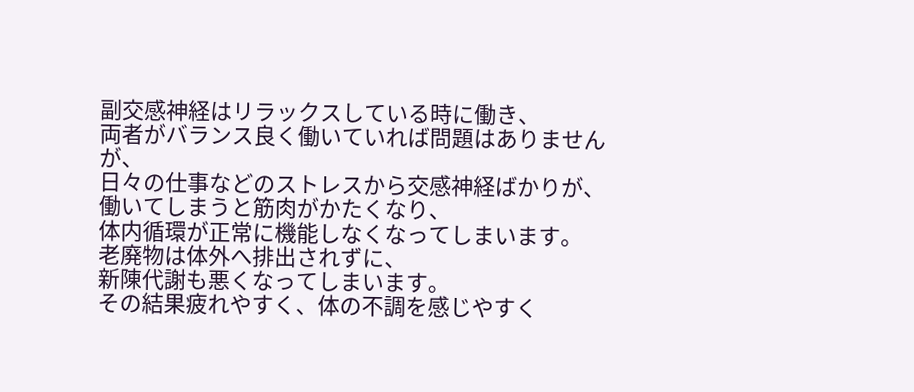副交感神経はリラックスしている時に働き、
両者がバランス良く働いていれば問題はありませんが、
日々の仕事などのストレスから交感神経ばかりが、
働いてしまうと筋肉がかたくなり、
体内循環が正常に機能しなくなってしまいます。
老廃物は体外へ排出されずに、
新陳代謝も悪くなってしまいます。
その結果疲れやすく、体の不調を感じやすく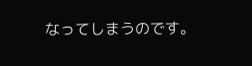なってしまうのです。